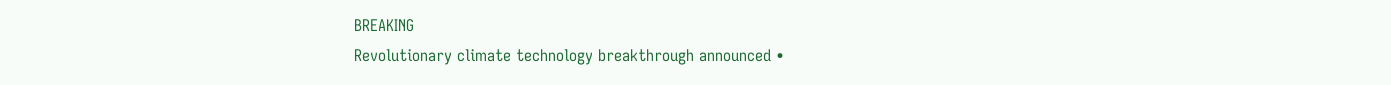BREAKING
Revolutionary climate technology breakthrough announced •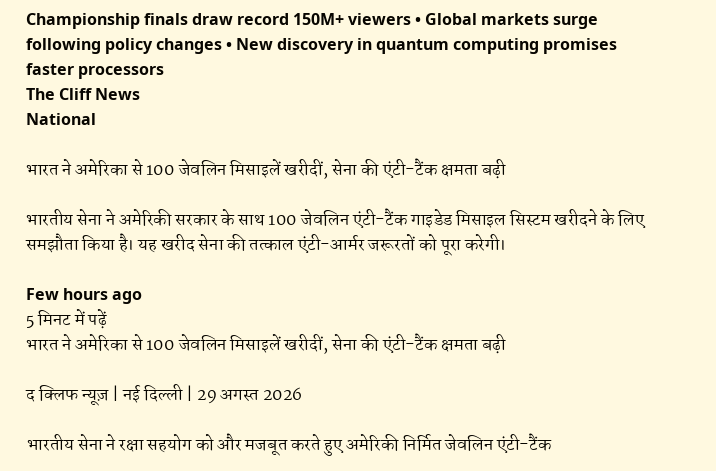Championship finals draw record 150M+ viewers • Global markets surge following policy changes • New discovery in quantum computing promises faster processors
The Cliff News
National

भारत ने अमेरिका से 100 जेवलिन मिसाइलें खरीदीं, सेना की एंटी-टैंक क्षमता बढ़ी

भारतीय सेना ने अमेरिकी सरकार के साथ 100 जेवलिन एंटी-टैंक गाइडेड मिसाइल सिस्टम खरीदने के लिए समझौता किया है। यह खरीद सेना की तत्काल एंटी-आर्मर जरूरतों को पूरा करेगी।

Few hours ago
5 मिनट में पढ़ें
भारत ने अमेरिका से 100 जेवलिन मिसाइलें खरीदीं, सेना की एंटी-टैंक क्षमता बढ़ी

द क्लिफ न्यूज़ | नई दिल्ली | 29 अगस्त 2026

भारतीय सेना ने रक्षा सहयोग को और मजबूत करते हुए अमेरिकी निर्मित जेवलिन एंटी-टैंक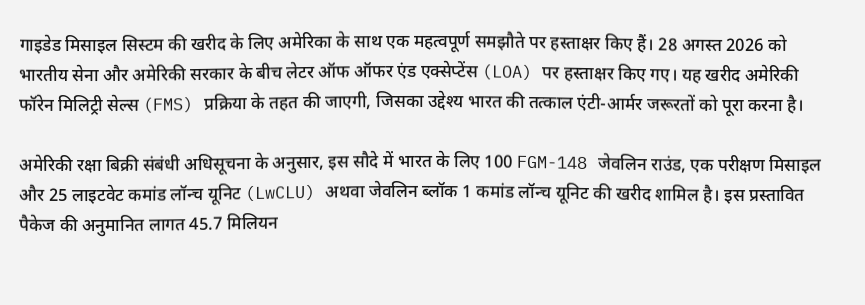गाइडेड मिसाइल सिस्टम की खरीद के लिए अमेरिका के साथ एक महत्वपूर्ण समझौते पर हस्ताक्षर किए हैं। 28 अगस्त 2026 को भारतीय सेना और अमेरिकी सरकार के बीच लेटर ऑफ ऑफर एंड एक्सेप्टेंस (LOA) पर हस्ताक्षर किए गए। यह खरीद अमेरिकी फॉरेन मिलिट्री सेल्स (FMS) प्रक्रिया के तहत की जाएगी, जिसका उद्देश्य भारत की तत्काल एंटी-आर्मर जरूरतों को पूरा करना है।

अमेरिकी रक्षा बिक्री संबंधी अधिसूचना के अनुसार, इस सौदे में भारत के लिए 100 FGM-148 जेवलिन राउंड, एक परीक्षण मिसाइल और 25 लाइटवेट कमांड लॉन्च यूनिट (LwCLU) अथवा जेवलिन ब्लॉक 1 कमांड लॉन्च यूनिट की खरीद शामिल है। इस प्रस्तावित पैकेज की अनुमानित लागत 45.7 मिलियन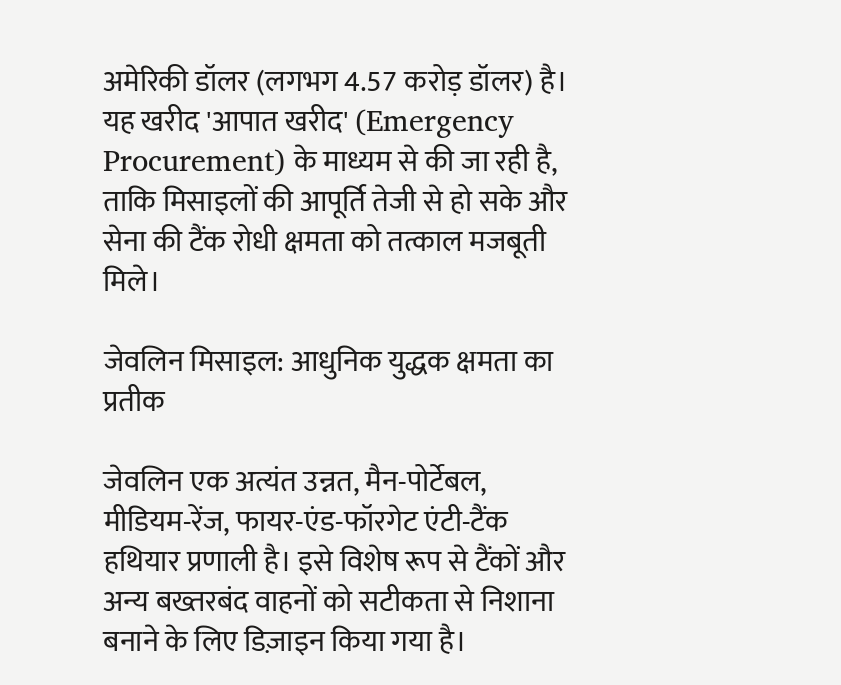अमेरिकी डॉलर (लगभग 4.57 करोड़ डॉलर) है। यह खरीद 'आपात खरीद' (Emergency Procurement) के माध्यम से की जा रही है, ताकि मिसाइलों की आपूर्ति तेजी से हो सके और सेना की टैंक रोधी क्षमता को तत्काल मजबूती मिले।

जेवलिन मिसाइल: आधुनिक युद्धक क्षमता का प्रतीक

जेवलिन एक अत्यंत उन्नत, मैन-पोर्टेबल, मीडियम-रेंज, फायर-एंड-फॉरगेट एंटी-टैंक हथियार प्रणाली है। इसे विशेष रूप से टैंकों और अन्य बख्तरबंद वाहनों को सटीकता से निशाना बनाने के लिए डिज़ाइन किया गया है।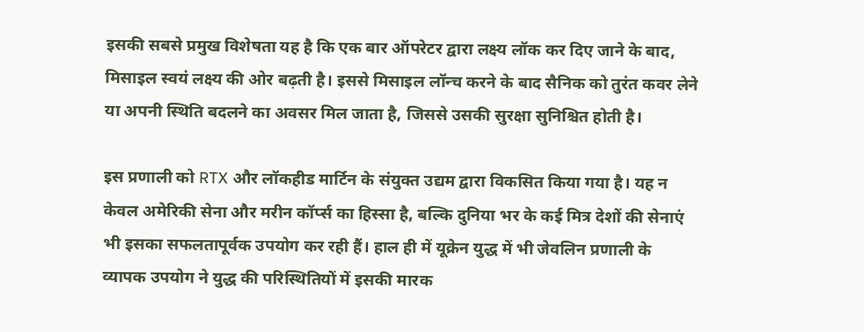इसकी सबसे प्रमुख विशेषता यह है कि एक बार ऑपरेटर द्वारा लक्ष्य लॉक कर दिए जाने के बाद, मिसाइल स्वयं लक्ष्य की ओर बढ़ती है। इससे मिसाइल लॉन्च करने के बाद सैनिक को तुरंत कवर लेने या अपनी स्थिति बदलने का अवसर मिल जाता है, जिससे उसकी सुरक्षा सुनिश्चित होती है।

इस प्रणाली को RTX और लॉकहीड मार्टिन के संयुक्त उद्यम द्वारा विकसित किया गया है। यह न केवल अमेरिकी सेना और मरीन कॉर्प्स का हिस्सा है, बल्कि दुनिया भर के कई मित्र देशों की सेनाएं भी इसका सफलतापूर्वक उपयोग कर रही हैं। हाल ही में यूक्रेन युद्ध में भी जेवलिन प्रणाली के व्यापक उपयोग ने युद्ध की परिस्थितियों में इसकी मारक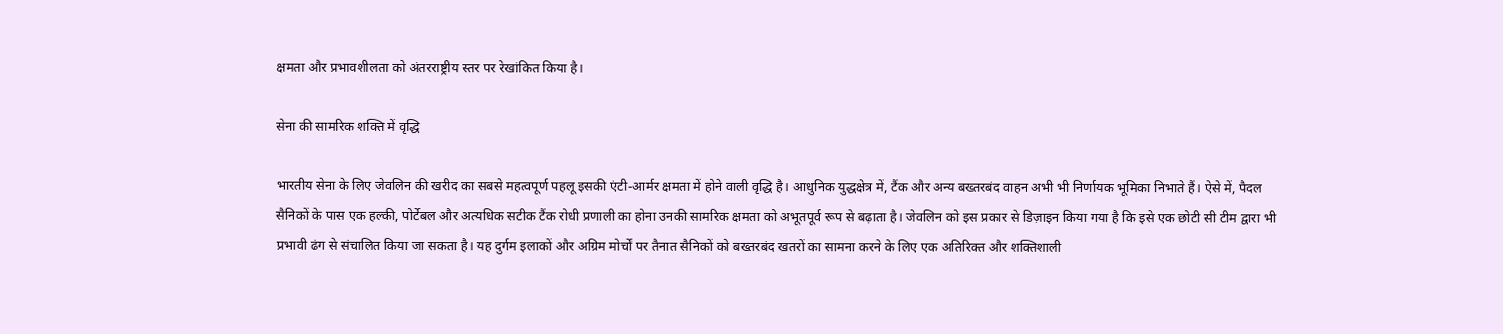क्षमता और प्रभावशीलता को अंतरराष्ट्रीय स्तर पर रेखांकित किया है।

सेना की सामरिक शक्ति में वृद्धि

भारतीय सेना के लिए जेवलिन की खरीद का सबसे महत्वपूर्ण पहलू इसकी एंटी-आर्मर क्षमता में होने वाली वृद्धि है। आधुनिक युद्धक्षेत्र में, टैंक और अन्य बख्तरबंद वाहन अभी भी निर्णायक भूमिका निभाते हैं। ऐसे में, पैदल सैनिकों के पास एक हल्की, पोर्टेबल और अत्यधिक सटीक टैंक रोधी प्रणाली का होना उनकी सामरिक क्षमता को अभूतपूर्व रूप से बढ़ाता है। जेवलिन को इस प्रकार से डिज़ाइन किया गया है कि इसे एक छोटी सी टीम द्वारा भी प्रभावी ढंग से संचालित किया जा सकता है। यह दुर्गम इलाकों और अग्रिम मोर्चों पर तैनात सैनिकों को बख्तरबंद खतरों का सामना करने के लिए एक अतिरिक्त और शक्तिशाली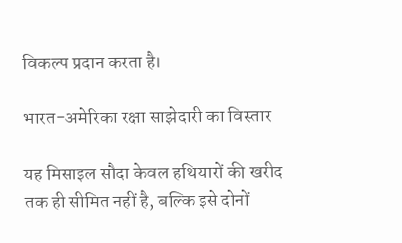विकल्प प्रदान करता है।

भारत-अमेरिका रक्षा साझेदारी का विस्तार

यह मिसाइल सौदा केवल हथियारों की खरीद तक ही सीमित नहीं है, बल्कि इसे दोनों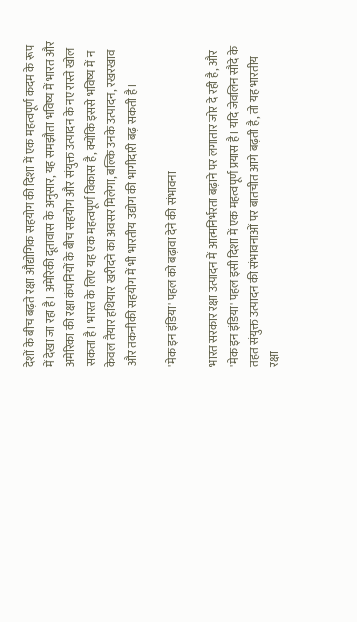देशों के बीच बढ़ते रक्षा औद्योगिक सहयोग की दिशा में एक महत्वपूर्ण कदम के रूप में देखा जा रहा है। अमेरिकी दूतावास के अनुसार, यह समझौता भविष्य में भारत और अमेरिका की रक्षा कंपनियों के बीच सहयोग और संयुक्त उत्पादन के नए रास्ते खोल सकता है। भारत के लिए यह एक महत्वपूर्ण विकास है, क्योंकि इससे भविष्य में न केवल तैयार हथियार खरीदने का अवसर मिलेगा, बल्कि उनके उत्पादन, रखरखाव और तकनीकी सहयोग में भी भारतीय उद्योग की भागीदारी बढ़ सकती है।

'मेक इन इंडिया' पहल को बढ़ावा देने की संभावना

भारत सरकार रक्षा उत्पादन में आत्मनिर्भरता बढ़ाने पर लगातार जोर दे रही है, और 'मेक इन इंडिया' पहल इसी दिशा में एक महत्वपूर्ण प्रयास है। यदि जेवलिन सौदे के तहत संयुक्त उत्पादन की संभावनाओं पर बातचीत आगे बढ़ती है, तो यह भारतीय रक्षा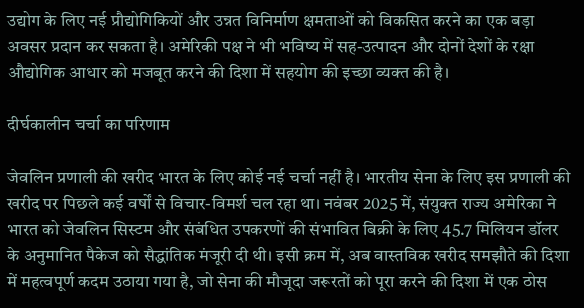उद्योग के लिए नई प्रौद्योगिकियों और उन्नत विनिर्माण क्षमताओं को विकसित करने का एक बड़ा अवसर प्रदान कर सकता है। अमेरिकी पक्ष ने भी भविष्य में सह-उत्पादन और दोनों देशों के रक्षा औद्योगिक आधार को मजबूत करने की दिशा में सहयोग की इच्छा व्यक्त की है।

दीर्घकालीन चर्चा का परिणाम

जेवलिन प्रणाली की खरीद भारत के लिए कोई नई चर्चा नहीं है। भारतीय सेना के लिए इस प्रणाली की खरीद पर पिछले कई वर्षों से विचार-विमर्श चल रहा था। नवंबर 2025 में, संयुक्त राज्य अमेरिका ने भारत को जेवलिन सिस्टम और संबंधित उपकरणों की संभावित बिक्री के लिए 45.7 मिलियन डॉलर के अनुमानित पैकेज को सैद्धांतिक मंजूरी दी थी। इसी क्रम में, अब वास्तविक खरीद समझौते की दिशा में महत्वपूर्ण कदम उठाया गया है, जो सेना की मौजूदा जरूरतों को पूरा करने की दिशा में एक ठोस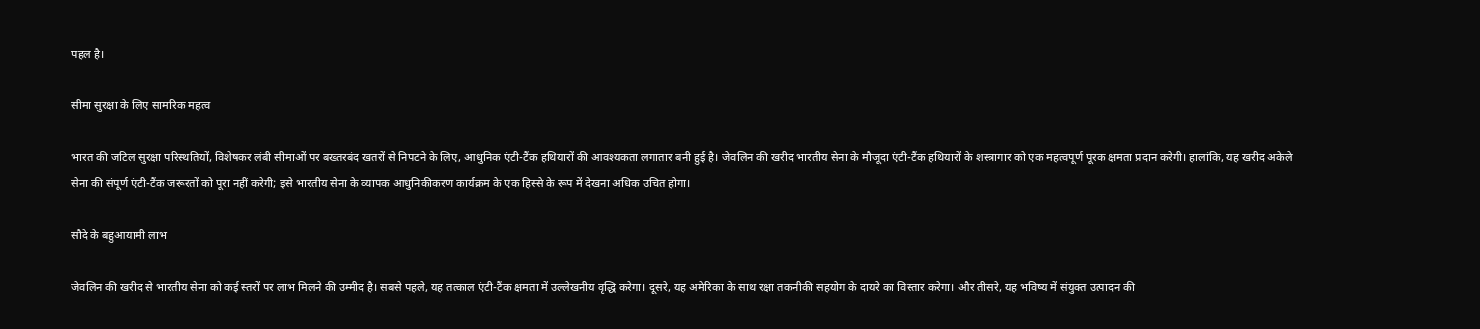पहल है।

सीमा सुरक्षा के लिए सामरिक महत्व

भारत की जटिल सुरक्षा परिस्थतियों, विशेषकर लंबी सीमाओं पर बख्तरबंद खतरों से निपटने के लिए, आधुनिक एंटी-टैंक हथियारों की आवश्यकता लगातार बनी हुई है। जेवलिन की खरीद भारतीय सेना के मौजूदा एंटी-टैंक हथियारों के शस्त्रागार को एक महत्वपूर्ण पूरक क्षमता प्रदान करेगी। हालांकि, यह खरीद अकेले सेना की संपूर्ण एंटी-टैंक जरूरतों को पूरा नहीं करेगी; इसे भारतीय सेना के व्यापक आधुनिकीकरण कार्यक्रम के एक हिस्से के रूप में देखना अधिक उचित होगा।

सौदे के बहुआयामी लाभ

जेवलिन की खरीद से भारतीय सेना को कई स्तरों पर लाभ मिलने की उम्मीद है। सबसे पहले, यह तत्काल एंटी-टैंक क्षमता में उल्लेखनीय वृद्धि करेगा। दूसरे, यह अमेरिका के साथ रक्षा तकनीकी सहयोग के दायरे का विस्तार करेगा। और तीसरे, यह भविष्य में संयुक्त उत्पादन की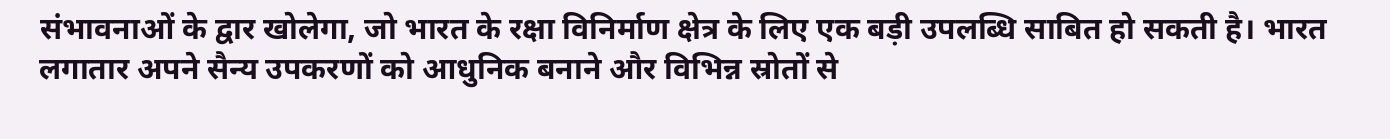संभावनाओं के द्वार खोलेगा, जो भारत के रक्षा विनिर्माण क्षेत्र के लिए एक बड़ी उपलब्धि साबित हो सकती है। भारत लगातार अपने सैन्य उपकरणों को आधुनिक बनाने और विभिन्न स्रोतों से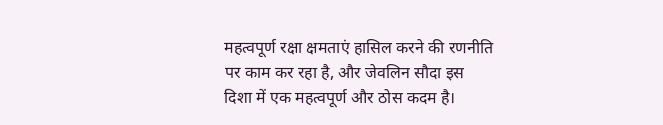महत्वपूर्ण रक्षा क्षमताएं हासिल करने की रणनीति पर काम कर रहा है, और जेवलिन सौदा इस दिशा में एक महत्वपूर्ण और ठोस कदम है।